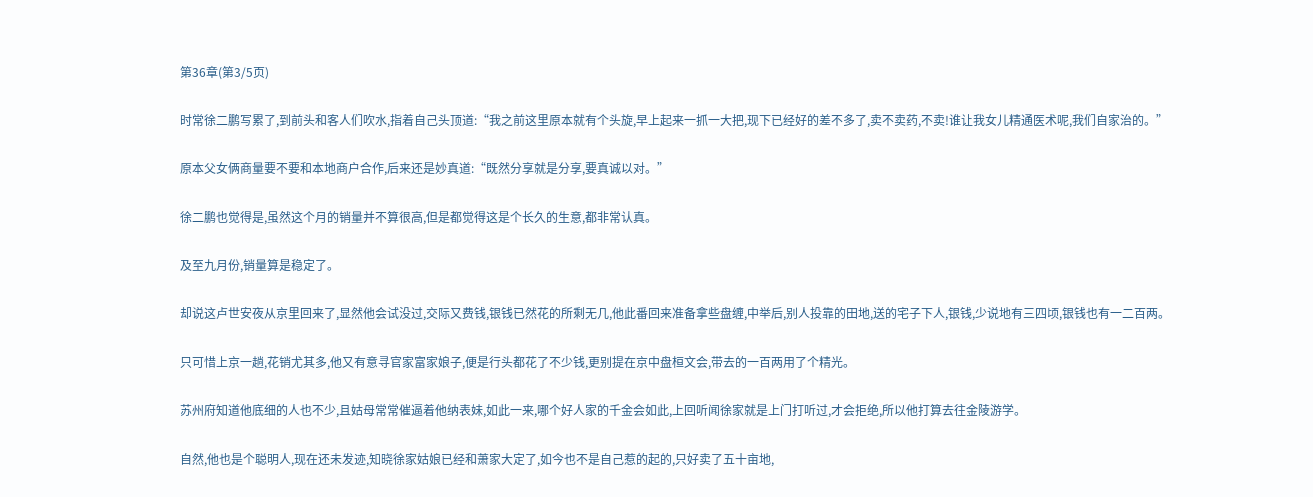第36章(第3/5页)

时常徐二鹏写累了,到前头和客人们吹水,指着自己头顶道:“我之前这里原本就有个头旋,早上起来一抓一大把,现下已经好的差不多了,卖不卖药,不卖!谁让我女儿精通医术呢,我们自家治的。”

原本父女俩商量要不要和本地商户合作,后来还是妙真道:“既然分享就是分享,要真诚以对。”

徐二鹏也觉得是,虽然这个月的销量并不算很高,但是都觉得这是个长久的生意,都非常认真。

及至九月份,销量算是稳定了。

却说这卢世安夜从京里回来了,显然他会试没过,交际又费钱,银钱已然花的所剩无几,他此番回来准备拿些盘缠,中举后,别人投靠的田地,送的宅子下人,银钱,少说地有三四顷,银钱也有一二百两。

只可惜上京一趟,花销尤其多,他又有意寻官家富家娘子,便是行头都花了不少钱,更别提在京中盘桓文会,带去的一百两用了个精光。

苏州府知道他底细的人也不少,且姑母常常催逼着他纳表妹,如此一来,哪个好人家的千金会如此,上回听闻徐家就是上门打听过,才会拒绝,所以他打算去往金陵游学。

自然,他也是个聪明人,现在还未发迹,知晓徐家姑娘已经和萧家大定了,如今也不是自己惹的起的,只好卖了五十亩地,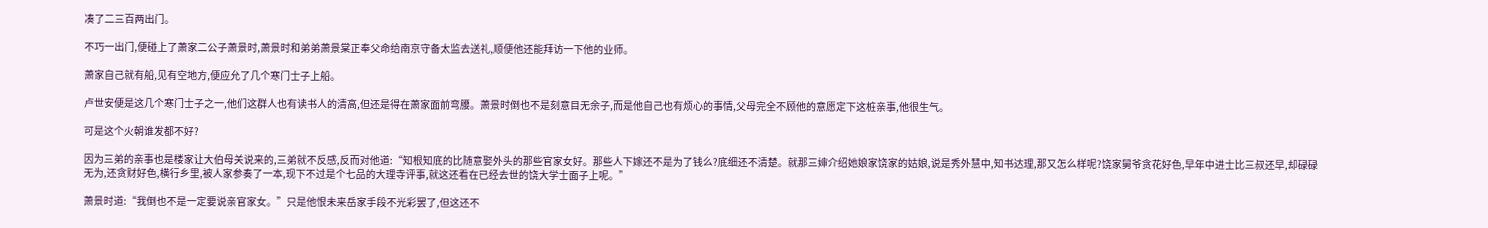凑了二三百两出门。

不巧一出门,便碰上了萧家二公子萧景时,萧景时和弟弟萧景棠正奉父命给南京守备太监去送礼,顺便他还能拜访一下他的业师。

萧家自己就有船,见有空地方,便应允了几个寒门士子上船。

卢世安便是这几个寒门士子之一,他们这群人也有读书人的清高,但还是得在萧家面前弯腰。萧景时倒也不是刻意目无余子,而是他自己也有烦心的事情,父母完全不顾他的意愿定下这桩亲事,他很生气。

可是这个火朝谁发都不好?

因为三弟的亲事也是楼家让大伯母关说来的,三弟就不反感,反而对他道:“知根知底的比随意娶外头的那些官家女好。那些人下嫁还不是为了钱么?底细还不清楚。就那三婶介绍她娘家饶家的姑娘,说是秀外慧中,知书达理,那又怎么样呢?饶家舅爷贪花好色,早年中进士比三叔还早,却碌碌无为,还贪财好色,横行乡里,被人家参奏了一本,现下不过是个七品的大理寺评事,就这还看在已经去世的饶大学士面子上呢。”

萧景时道:“我倒也不是一定要说亲官家女。”只是他恨未来岳家手段不光彩罢了,但这还不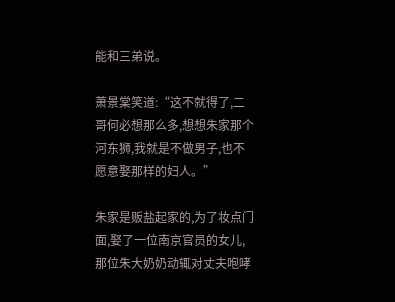能和三弟说。

萧景棠笑道:“这不就得了,二哥何必想那么多,想想朱家那个河东狮,我就是不做男子,也不愿意娶那样的妇人。”

朱家是贩盐起家的,为了妆点门面,娶了一位南京官员的女儿,那位朱大奶奶动辄对丈夫咆哮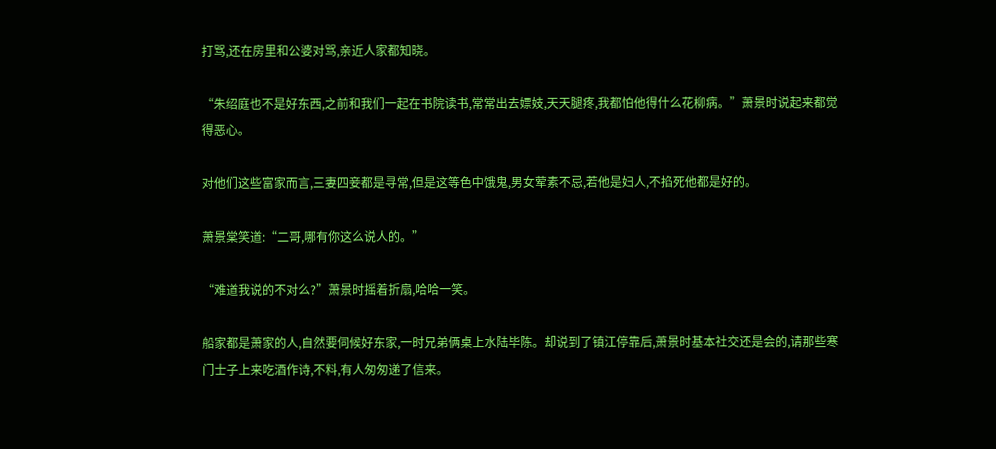打骂,还在房里和公婆对骂,亲近人家都知晓。

“朱绍庭也不是好东西,之前和我们一起在书院读书,常常出去嫖妓,天天腿疼,我都怕他得什么花柳病。”萧景时说起来都觉得恶心。

对他们这些富家而言,三妻四妾都是寻常,但是这等色中饿鬼,男女荤素不忌,若他是妇人,不掐死他都是好的。

萧景棠笑道:“二哥,哪有你这么说人的。”

“难道我说的不对么?”萧景时摇着折扇,哈哈一笑。

船家都是萧家的人,自然要伺候好东家,一时兄弟俩桌上水陆毕陈。却说到了镇江停靠后,萧景时基本社交还是会的,请那些寒门士子上来吃酒作诗,不料,有人匆匆递了信来。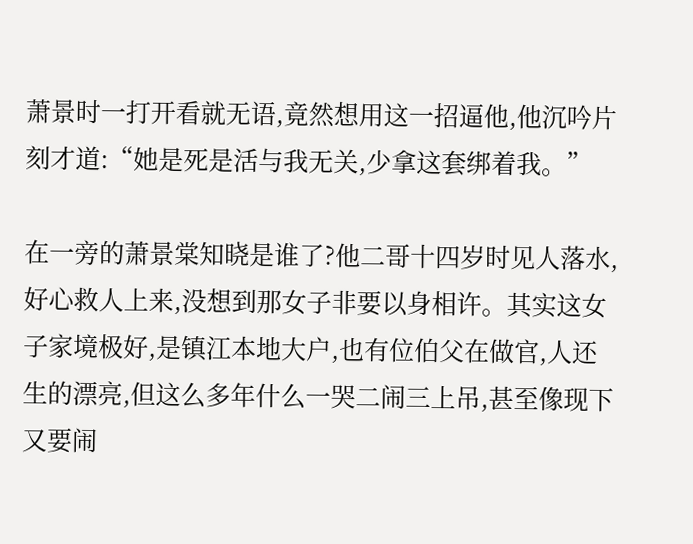萧景时一打开看就无语,竟然想用这一招逼他,他沉吟片刻才道:“她是死是活与我无关,少拿这套绑着我。”

在一旁的萧景棠知晓是谁了?他二哥十四岁时见人落水,好心救人上来,没想到那女子非要以身相许。其实这女子家境极好,是镇江本地大户,也有位伯父在做官,人还生的漂亮,但这么多年什么一哭二闹三上吊,甚至像现下又要闹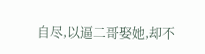自尽,以逼二哥娶她,却不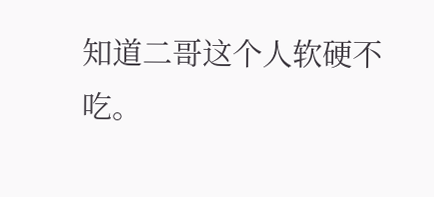知道二哥这个人软硬不吃。